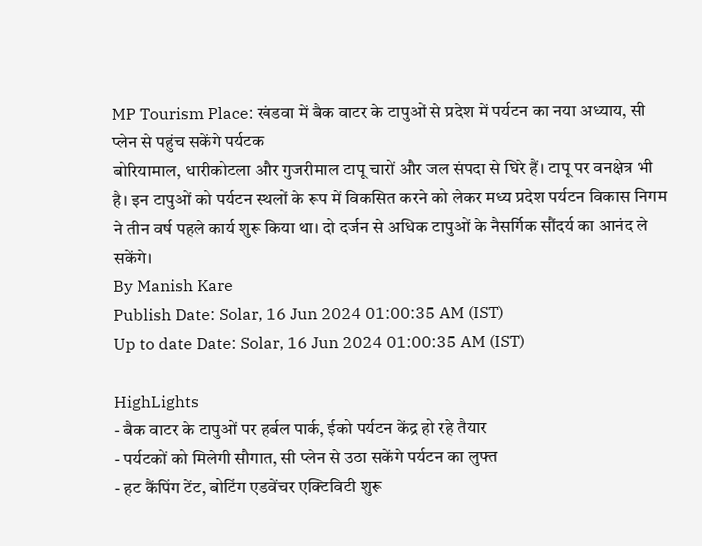MP Tourism Place: खंडवा में बैक वाटर के टापुओं से प्रदेश में पर्यटन का नया अध्याय, सी प्लेन से पहुंच सकेंगे पर्यटक
बोरियामाल, धारीकोटला और गुजरीमाल टापू चारों और जल संपदा से घिरे हैं। टापू पर वनक्षेत्र भी है। इन टापुओं को पर्यटन स्थलों के रूप में विकसित करने को लेकर मध्य प्रदेश पर्यटन विकास निगम ने तीन वर्ष पहले कार्य शुरू किया था। दो दर्जन से अधिक टापुओं के नैसर्गिक सौंदर्य का आनंद ले सकेंगे।
By Manish Kare
Publish Date: Solar, 16 Jun 2024 01:00:35 AM (IST)
Up to date Date: Solar, 16 Jun 2024 01:00:35 AM (IST)

HighLights
- बैक वाटर के टापुओं पर हर्बल पार्क, ईको पर्यटन केंद्र हो रहे तैयार
- पर्यटकों को मिलेगी सौगात, सी प्लेन से उठा सकेंगे पर्यटन का लुफ्त
- हट कैंपिंग टेंट, बोटिंग एडवेंचर एक्टिविटी शुरू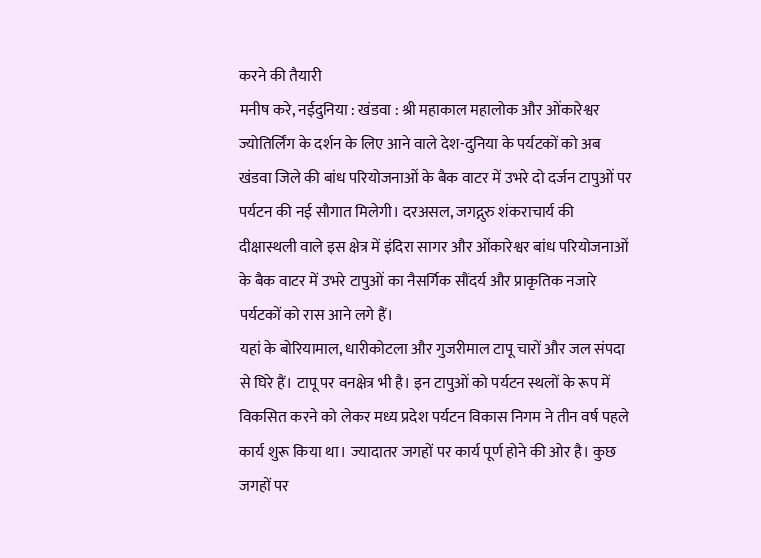करने की तैयारी
मनीष करे, नईदुनिया : खंडवा : श्री महाकाल महालोक और ओंकारेश्वर ज्योतिर्लिंग के दर्शन के लिए आने वाले देश-दुनिया के पर्यटकों को अब खंडवा जिले की बांध परियोजनाओं के बैक वाटर में उभरे दो दर्जन टापुओं पर पर्यटन की नई सौगात मिलेगी। दरअसल, जगद्गुरु शंकराचार्य की दीक्षास्थली वाले इस क्षेत्र में इंदिरा सागर और ओंकारेश्वर बांध परियोजनाओं के बैक वाटर में उभरे टापुओं का नैसर्गिक सौंदर्य और प्राकृतिक नजारे पर्यटकों को रास आने लगे हैं।
यहां के बोरियामाल, धारीकोटला और गुजरीमाल टापू चारों और जल संपदा से घिरे हैं। टापू पर वनक्षेत्र भी है। इन टापुओं को पर्यटन स्थलों के रूप में विकसित करने को लेकर मध्य प्रदेश पर्यटन विकास निगम ने तीन वर्ष पहले कार्य शुरू किया था। ज्यादातर जगहों पर कार्य पूर्ण होने की ओर है। कुछ जगहों पर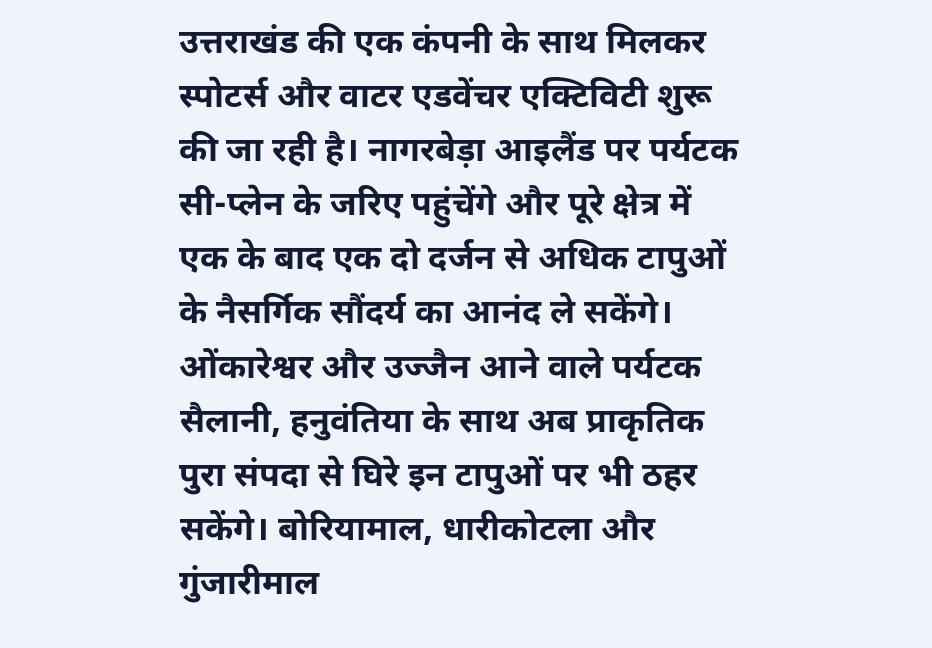उत्तराखंड की एक कंपनी के साथ मिलकर स्पोटर्स और वाटर एडवेंचर एक्टिविटी शुरू की जा रही है। नागरबेड़ा आइलैंड पर पर्यटक सी-प्लेन के जरिए पहुंचेंगे और पूरे क्षेत्र में एक के बाद एक दो दर्जन से अधिक टापुओं के नैसर्गिक सौंदर्य का आनंद ले सकेंगे।
ओंकारेश्वर और उज्जैन आने वाले पर्यटक सैलानी, हनुवंतिया के साथ अब प्राकृतिक पुरा संपदा से घिरे इन टापुओं पर भी ठहर सकेंगे। बोरियामाल, धारीकोटला और गुंजारीमाल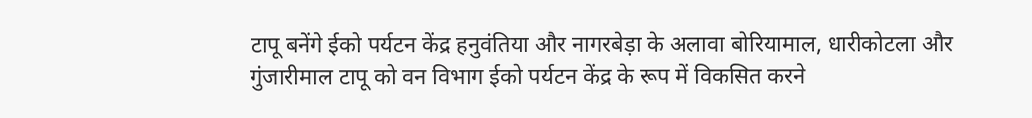टापू बनेंगे ईको पर्यटन केंद्र हनुवंतिया और नागरबेड़ा के अलावा बोरियामाल, धारीकोटला और गुंजारीमाल टापू को वन विभाग ईको पर्यटन केंद्र के रूप में विकसित करने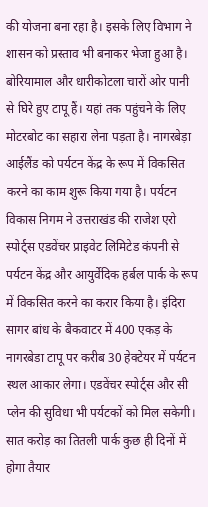की योजना बना रहा है। इसके लिए विभाग ने शासन को प्रस्ताव भी बनाकर भेजा हुआ है।
बोरियामाल और धारीकोटला चारों ओर पानी से घिरे हुए टापू हैं। यहां तक पहुंचने के लिए मोटरबोट का सहारा लेना पड़ता है। नागरबेड़ा आईलैंड को पर्यटन केंद्र के रूप में विकसित करने का काम शुरू किया गया है। पर्यटन विकास निगम ने उत्तराखंड की राजेश एरो स्पोर्ट्स एडवेंचर प्राइवेट लिमिटेड कंपनी से पर्यटन केंद्र और आयुर्वेदिक हर्बल पार्क के रूप में विकसित करने का करार किया है। इंदिरा सागर बांध के बैकवाटर में 400 एकड़ के नागरबेडा टापू पर करीब 30 हेक्टेयर में पर्यटन स्थल आकार लेगा। एडवेंचर स्पोर्ट्स और सी प्लेन की सुविधा भी पर्यटकों को मिल सकेगी।
सात करोड़ का तितली पार्क कुछ ही दिनों में होगा तैयार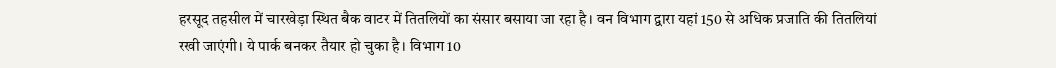हरसूद तहसील में चारखेड़ा स्थित बैक वाटर में तितलियों का संसार बसाया जा रहा है। वन विभाग द्वारा यहां 150 से अधिक प्रजाति की तितलियां रखी जाएंगी। ये पार्क बनकर तैयार हो चुका है। विभाग 10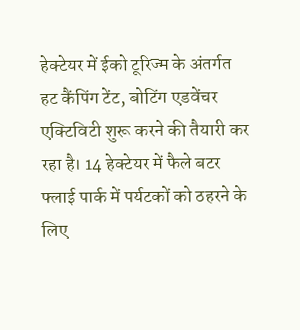हेक्टेयर में ईको टूरिज्म के अंतर्गत हट कैंपिंग टेंट, बोटिंग एडवेंचर एक्टिविटी शुरू करने की तैयारी कर रहा है। 14 हेक्टेयर में फैले बटर फ्लाई पार्क में पर्यटकों को ठहरने के लिए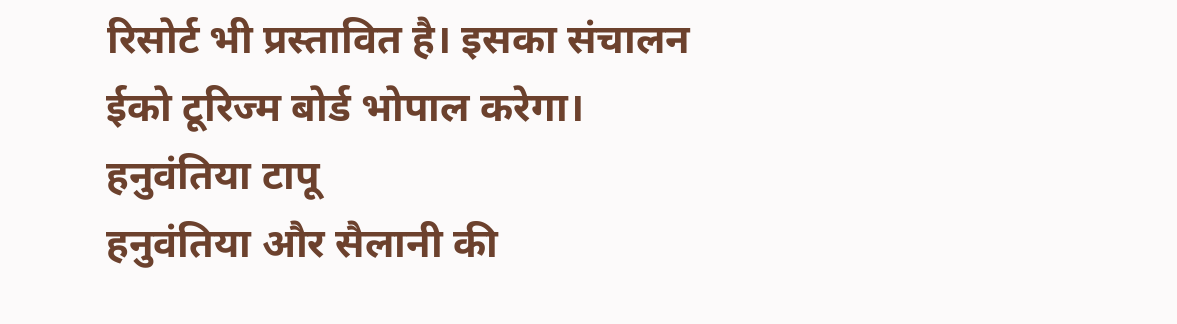रिसोर्ट भी प्रस्तावित है। इसका संचालन ईको टूरिज्म बोर्ड भोपाल करेगा।
हनुवंतिया टापू
हनुवंतिया और सैलानी की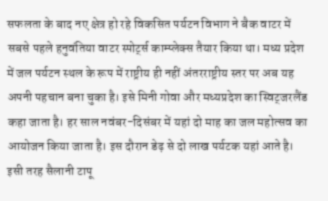सफलता के बाद नए क्षेत्र हो रहे विकसित पर्यटन विभाग ने बैक वाटर में सबसे पहले हनुवंतिया वाटर स्पोर्ट्स काम्प्लेक्स तैयार किया था। मध्य प्रदेश में जल पर्यटन स्थल के रूप में राष्ट्रीय ही नहीं अंतरराष्ट्रीय स्तर पर अब यह अपनी पहचान बना चुका है। इसे मिनी गोवा और मध्यप्रदेश का स्विट्जरलैंड कहा जाता है। हर साल नवंबर-दिसंबर में यहां दो माह का जल महोत्सव का आयोजन किया जाता है। इस दौरान डेढ़ से दो लाख पर्यटक यहां आते है।
इसी तरह सैलानी टापू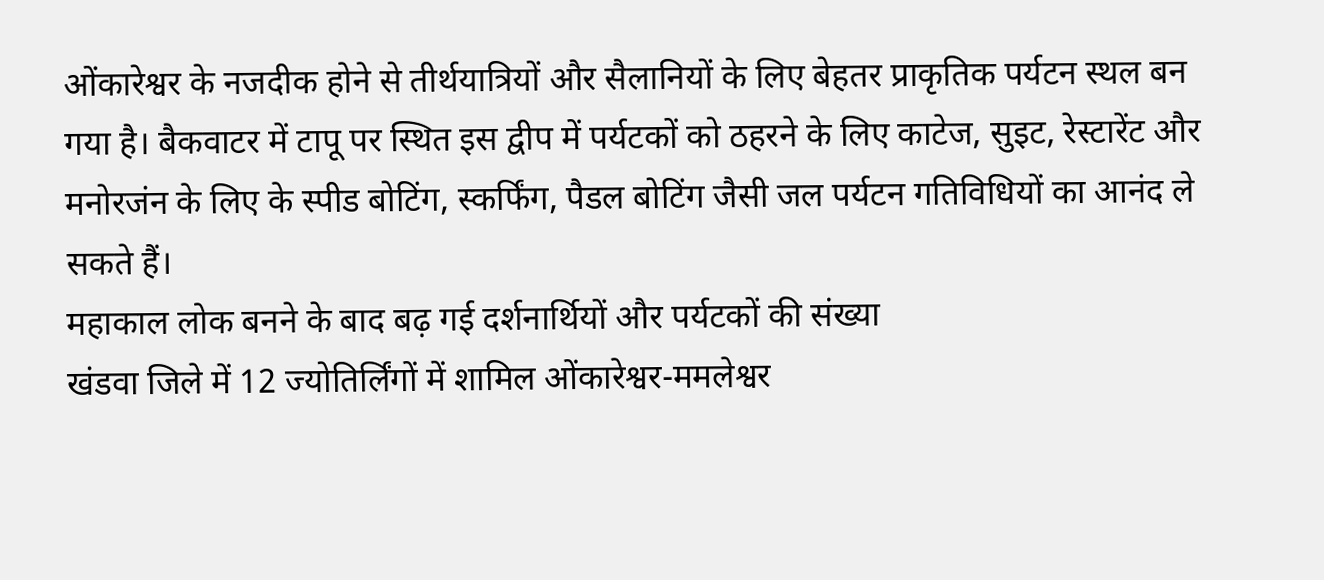ओंकारेश्वर के नजदीक होने से तीर्थयात्रियों और सैलानियों के लिए बेहतर प्राकृतिक पर्यटन स्थल बन गया है। बैकवाटर में टापू पर स्थित इस द्वीप में पर्यटकों को ठहरने के लिए काटेज, सुइट, रेस्टारेंट और मनोरजंन के लिए के स्पीड बोटिंग, स्कर्फिंग, पैडल बोटिंग जैसी जल पर्यटन गतिविधियों का आनंद ले सकते हैं।
महाकाल लोक बनने के बाद बढ़ गई दर्शनार्थियों और पर्यटकों की संख्या
खंडवा जिले में 12 ज्योतिर्लिंगों में शामिल ओंकारेश्वर-ममलेश्वर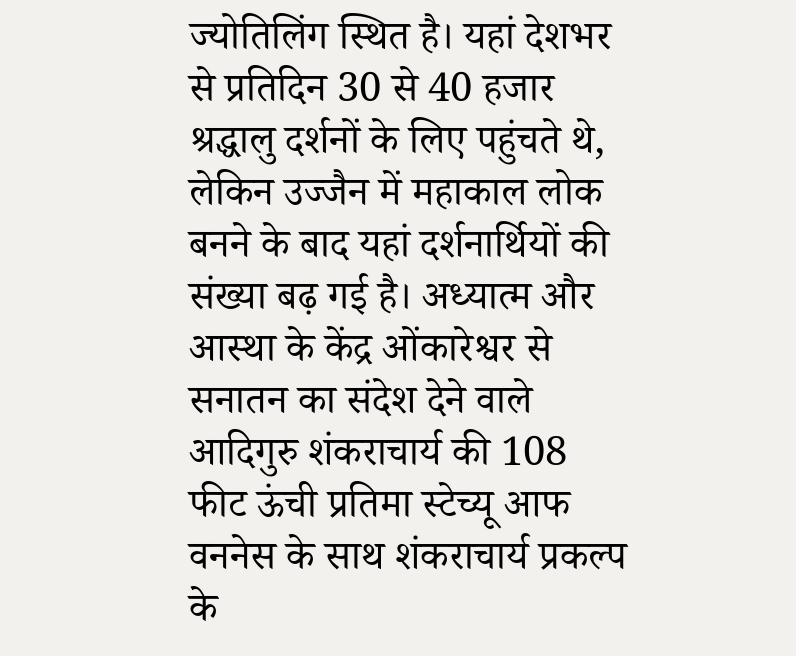ज्योतिलिंग स्थित है। यहां देशभर से प्रतिदिन 30 से 40 हजार श्रद्धालु दर्शनों के लिए पहुंचते थे, लेकिन उज्जैन में महाकाल लोक बनने के बाद यहां दर्शनार्थियों की संख्या बढ़ गई है। अध्यात्म और आस्था के केंद्र ओंकारेश्वर से सनातन का संदेश देने वाले आदिगुरु शंकराचार्य की 108 फीट ऊंची प्रतिमा स्टेच्यू आफ वननेस के साथ शंकराचार्य प्रकल्प के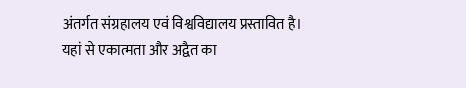अंतर्गत संग्रहालय एवं विश्वविद्यालय प्रस्तावित है। यहां से एकात्मता और अद्वैत का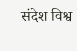संदेश विश्व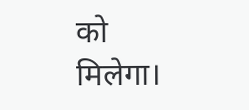को मिलेगा।